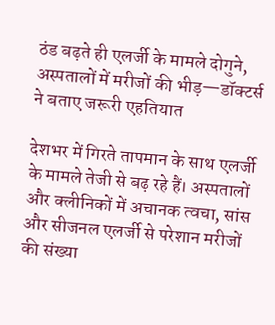ठंड बढ़ते ही एलर्जी के मामले दोगुने, अस्पतालों में मरीजों की भीड़—डॉक्टर्स ने बताए जरूरी एहतियात

देशभर में गिरते तापमान के साथ एलर्जी के मामले तेजी से बढ़ रहे हैं। अस्पतालों और क्लीनिकों में अचानक त्वचा, सांस और सीजनल एलर्जी से परेशान मरीजों की संख्या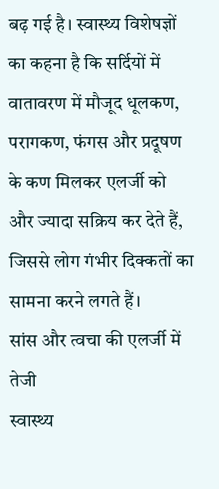बढ़ गई है। स्वास्थ्य विशेषज्ञों का कहना है कि सर्दियों में वातावरण में मौजूद धूलकण, परागकण, फंगस और प्रदूषण के कण मिलकर एलर्जी को और ज्यादा सक्रिय कर देते हैं, जिससे लोग गंभीर दिक्कतों का सामना करने लगते हैं।
सांस और त्वचा की एलर्जी में तेजी
स्वास्थ्य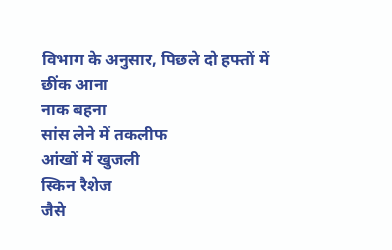विभाग के अनुसार, पिछले दो हफ्तों में
छींक आना
नाक बहना
सांस लेने में तकलीफ
आंखों में खुजली
स्किन रैशेज
जैसे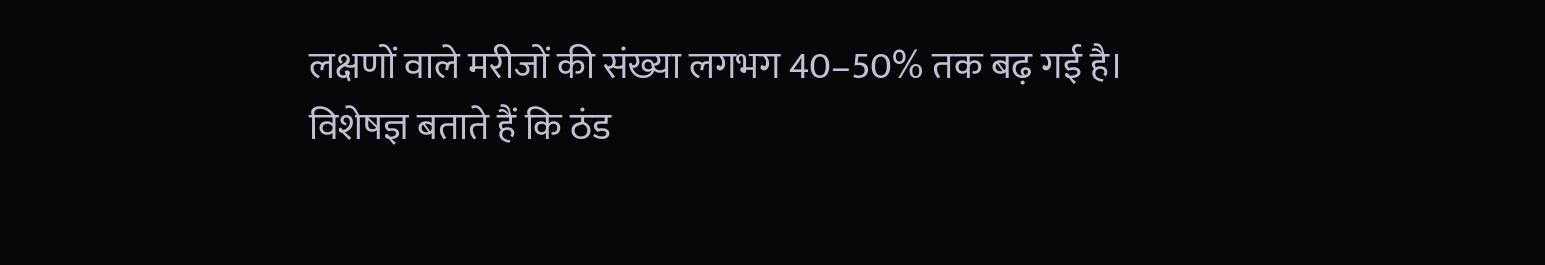लक्षणों वाले मरीजों की संख्या लगभग 40–50% तक बढ़ गई है।
विशेषज्ञ बताते हैं कि ठंड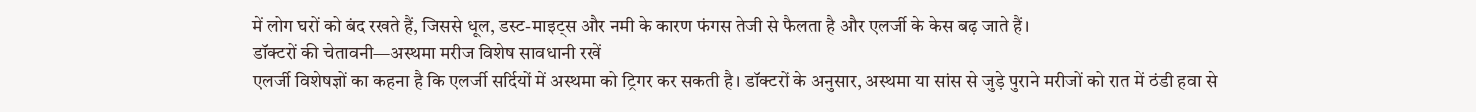में लोग घरों को बंद रखते हैं, जिससे धूल, डस्ट-माइट्स और नमी के कारण फंगस तेजी से फैलता है और एलर्जी के केस बढ़ जाते हैं।
डॉक्टरों की चेतावनी—अस्थमा मरीज विशेष सावधानी रखें
एलर्जी विशेषज्ञों का कहना है कि एलर्जी सर्दियों में अस्थमा को ट्रिगर कर सकती है। डॉक्टरों के अनुसार, अस्थमा या सांस से जुड़े पुराने मरीजों को रात में ठंडी हवा से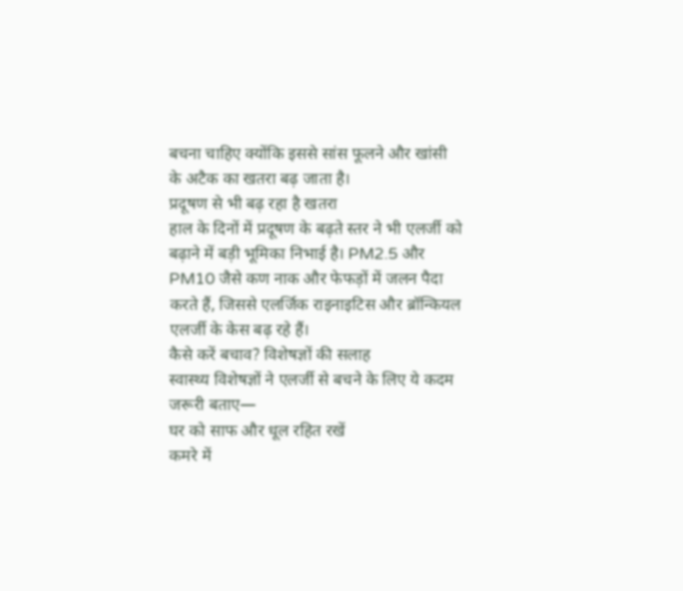बचना चाहिए क्योंकि इससे सांस फूलने और खांसी के अटैक का खतरा बढ़ जाता है।
प्रदूषण से भी बढ़ रहा है खतरा
हाल के दिनों में प्रदूषण के बढ़ते स्तर ने भी एलर्जी को बढ़ाने में बड़ी भूमिका निभाई है। PM2.5 और PM10 जैसे कण नाक और फेफड़ों में जलन पैदा करते हैं, जिससे एलर्जिक राइनाइटिस और ब्रॉन्कियल एलर्जी के केस बढ़ रहे हैं।
कैसे करें बचाव? विशेषज्ञों की सलाह
स्वास्थ्य विशेषज्ञों ने एलर्जी से बचने के लिए ये कदम जरूरी बताए—
घर को साफ और धूल रहित रखें
कमरे में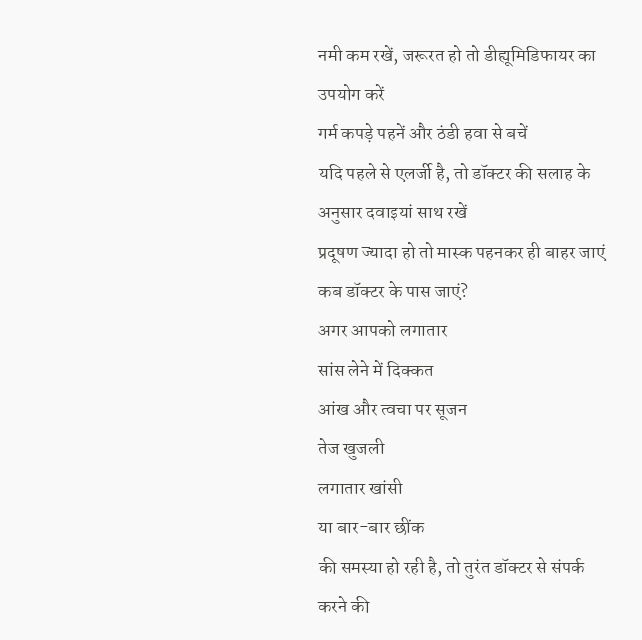नमी कम रखें, जरूरत हो तो डीह्यूमिडिफायर का उपयोग करें
गर्म कपड़े पहनें और ठंडी हवा से बचें
यदि पहले से एलर्जी है, तो डॉक्टर की सलाह के अनुसार दवाइयां साथ रखें
प्रदूषण ज्यादा हो तो मास्क पहनकर ही बाहर जाएं
कब डॉक्टर के पास जाएं?
अगर आपको लगातार
सांस लेने में दिक्कत
आंख और त्वचा पर सूजन
तेज खुजली
लगातार खांसी
या बार-बार छींक
की समस्या हो रही है, तो तुरंत डॉक्टर से संपर्क करने की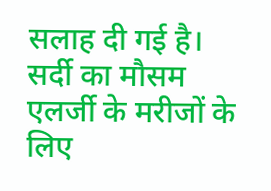सलाह दी गई है।
सर्दी का मौसम एलर्जी के मरीजों के लिए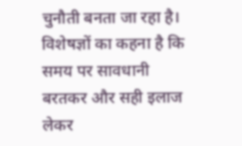चुनौती बनता जा रहा है। विशेषज्ञों का कहना है कि समय पर सावधानी बरतकर और सही इलाज लेकर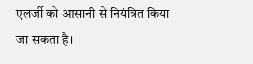एलर्जी को आसानी से नियंत्रित किया जा सकता है।